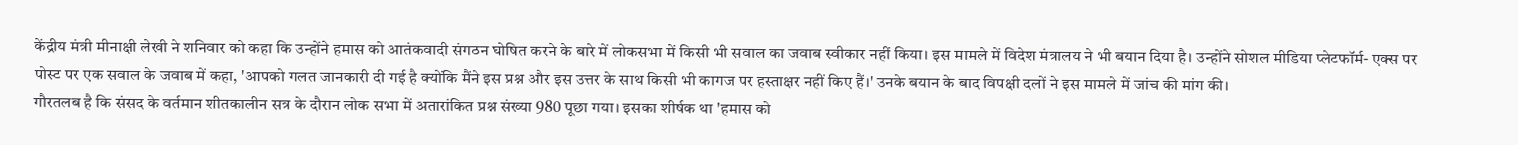केंद्रीय मंत्री मीनाक्षी लेखी ने शनिवार को कहा कि उन्होंने हमास को आतंकवादी संगठन घोषित करने के बारे में लोकसभा में किसी भी सवाल का जवाब स्वीकार नहीं किया। इस मामले में विदेश मंत्रालय ने भी बयान दिया है। उन्होंने सोशल मीडिया प्लेटफॉर्म- एक्स पर पोस्ट पर एक सवाल के जवाब में कहा, 'आपको गलत जानकारी दी गई है क्योंकि मैंने इस प्रश्न और इस उत्तर के साथ किसी भी कागज पर हस्ताक्षर नहीं किए हैं।' उनके बयान के बाद विपक्षी दलों ने इस मामले में जांच की मांग की।
गौरतलब है कि संसद के वर्तमान शीतकालीन सत्र के दौरान लोक सभा में अतारांकित प्रश्न संख्या 980 पूछा गया। इसका शीर्षक था 'हमास को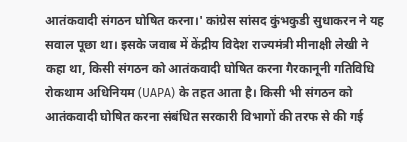आतंकवादी संगठन घोषित करना।' कांग्रेस सांसद कुंभकुडी सुधाकरन ने यह सवाल पूछा था। इसके जवाब में केंद्रीय विदेश राज्यमंत्री मीनाक्षी लेखी ने कहा था, किसी संगठन को आतंकवादी घोषित करना गैरकानूनी गतिविधि रोकथाम अधिनियम (UAPA) के तहत आता है। किसी भी संगठन को आतंकवादी घोषित करना संबंधित सरकारी विभागों की तरफ से की गई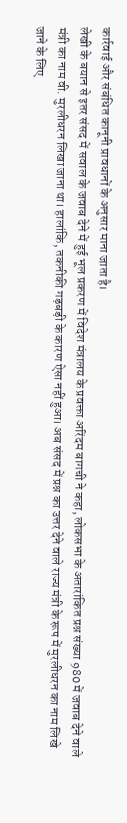कार्रवाई और संबंधित कानूनी प्रावधानों के अनुसार माना जाता है।
लेखी के बयान से इतर संसद में सवाल के जवाब देने में हुई भूल प्रकरण में विदेश मंत्रालय के प्रवक्ता अरिंदम बागची ने कहा, लोकसभा के अतारांकित प्रश्न संख्या 980 में जवाब देने वाले मंत्री का नाम वी. मुरलीधरन लिखा जाना था। हालांकि, तकनीकी गड़बड़ी के कारण ऐसा नहीं हुआ। अब संसद में प्रश्न का उत्तर देने वाले राज्य मंत्री के रूप में मुरलीधरन का नाम लिखे जाने के लिए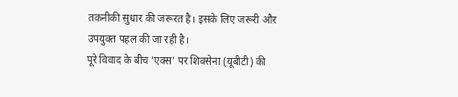तकनीकी सुधार की जरूरत है। इसके लिए जरूरी और उपयुक्त पहल की जा रही है।
पूरे विवाद के बीच 'एक्स' पर शिवसेना (यूबीटी) की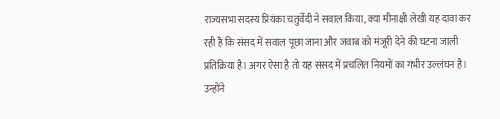राज्यसभा सदस्य प्रियंका चतुर्वेदी ने सवाल किया, क्या मीनाक्षी लेखी यह दावा कर रही हैं कि संसद में सवाल पूछा जाना और जवाब को मंजूरी देने की घटना जाली प्रतिक्रिया है। अगर ऐसा है तो यह संसद में प्रचलित नियमों का गंभीर उल्लंघन है। उन्होंने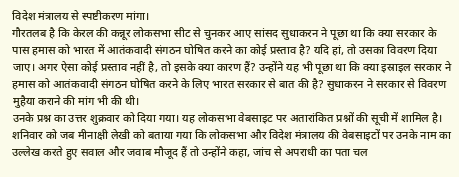विदेश मंत्रालय से स्पष्टीकरण मांगा।
गौरतलब है कि केरल की कन्नूर लोकसभा सीट से चुनकर आए सांसद सुधाकरन ने पूछा था कि क्या सरकार के पास हमास को भारत में आतंकवादी संगठन घोषित करने का कोई प्रस्ताव है? यदि हां, तो उसका विवरण दिया जाए। अगर ऐसा कोई प्रस्ताव नहीं है, तो इसके क्या कारण हैं? उन्होंने यह भी पूछा था कि क्या इस्राइल सरकार ने हमास को आतंकवादी संगठन घोषित करने के लिए भारत सरकार से बात की है? सुधाकरन ने सरकार से विवरण मुहैया कराने की मांग भी की थी।
उनके प्रश्न का उत्तर शुक्रवार को दिया गया। यह लोकसभा वेबसाइट पर अतारांकित प्रश्नों की सूची में शामिल है। शनिवार को जब मीनाक्षी लेखी को बताया गया कि लोकसभा और विदेश मंत्रालय की वेबसाइटों पर उनके नाम का उल्लेख करते हुए सवाल और जवाब मौजूद हैं तो उन्होंने कहा, जांच से अपराधी का पता चल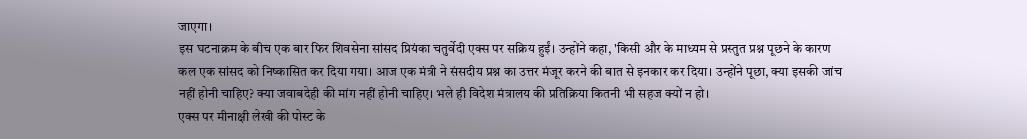जाएगा।
इस घटनाक्रम के बीच एक बार फिर शिवसेना सांसद प्रियंका चतुर्वेदी एक्स पर सक्रिय हुईं। उन्होंने कहा, 'किसी और के माध्यम से प्रस्तुत प्रश्न पूछने के कारण कल एक सांसद को निष्कासित कर दिया गया। आज एक मंत्री ने संसदीय प्रश्न का उत्तर मंजूर करने की बात से इनकार कर दिया। उन्होंने पूछा, क्या इसकी जांच नहीं होनी चाहिए? क्या जवाबदेही की मांग नहीं होनी चाहिए। भले ही विदेश मंत्रालय की प्रतिक्रिया कितनी भी सहज क्यों न हो।
एक्स पर मीनाक्षी लेखी की पोस्ट के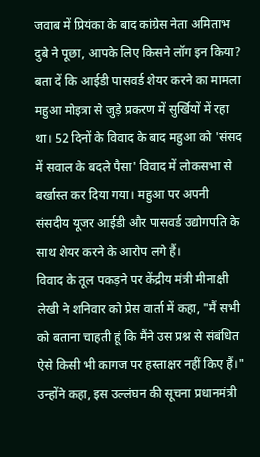जवाब में प्रियंका के बाद कांग्रेस नेता अमिताभ दुबे ने पूछा, आपके लिए किसने लॉग इन किया? बता दें कि आईडी पासवर्ड शेयर करने का मामला महुआ मोइत्रा से जुड़े प्रकरण में सुर्खियों में रहा था। 52 दिनों के विवाद के बाद महुआ को 'संसद में सवाल के बदले पैसा' विवाद में लोकसभा से बर्खास्त कर दिया गया। महुआ पर अपनी संसदीय यूजर आईडी और पासवर्ड उद्योगपति के साथ शेयर करने के आरोप लगे हैं।
विवाद के तूल पकड़ने पर केंद्रीय मंत्री मीनाक्षी लेखी ने शनिवार को प्रेस वार्ता में कहा, "मैं सभी को बताना चाहती हूं कि मैंने उस प्रश्न से संबंधित ऐसे किसी भी कागज पर हस्ताक्षर नहीं किए हैं।" उन्होंने कहा, इस उल्लंघन की सूचना प्रधानमंत्री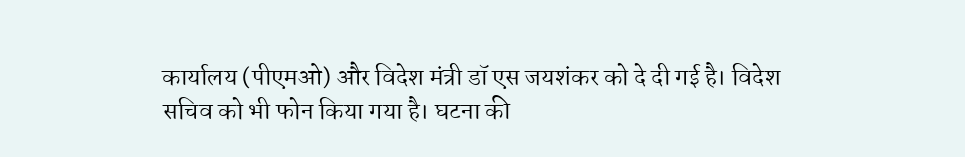कार्यालय (पीएमओ) और विदेश मंत्री डॉ एस जयशंकर को दे दी गई है। विदेश सचिव को भी फोन किया गया है। घटना की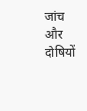जांच और दोषियों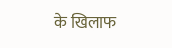के खिलाफ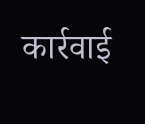कार्रवाई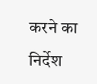करने का निर्देश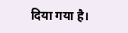दिया गया है।